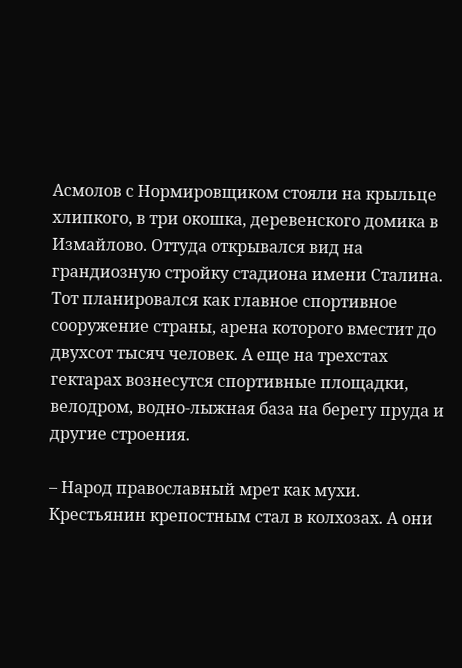Асмолов с Нормировщиком стояли на крыльце хлипкого, в три окошка, деревенского домика в Измайлово. Оттуда открывался вид на грандиозную стройку стадиона имени Сталина. Тот планировался как главное спортивное сооружение страны, арена которого вместит до двухсот тысяч человек. А еще на трехстах гектарах вознесутся спортивные площадки, велодром, водно-лыжная база на берегу пруда и другие строения.

– Народ православный мрет как мухи. Крестьянин крепостным стал в колхозах. А они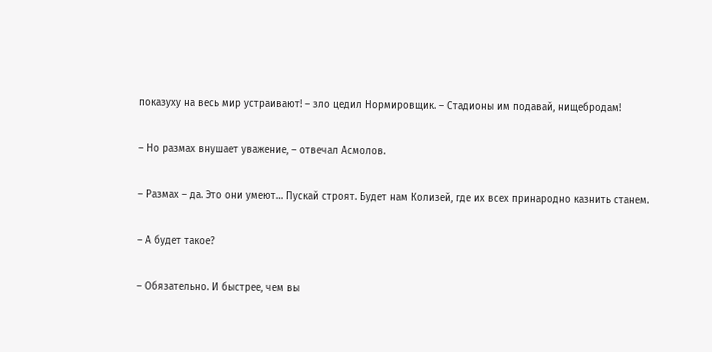показуху на весь мир устраивают! – зло цедил Нормировщик. – Стадионы им подавай, нищебродам!

– Но размах внушает уважение, – отвечал Асмолов.

– Размах – да. Это они умеют… Пускай строят. Будет нам Колизей, где их всех принародно казнить станем.

– А будет такое?

– Обязательно. И быстрее, чем вы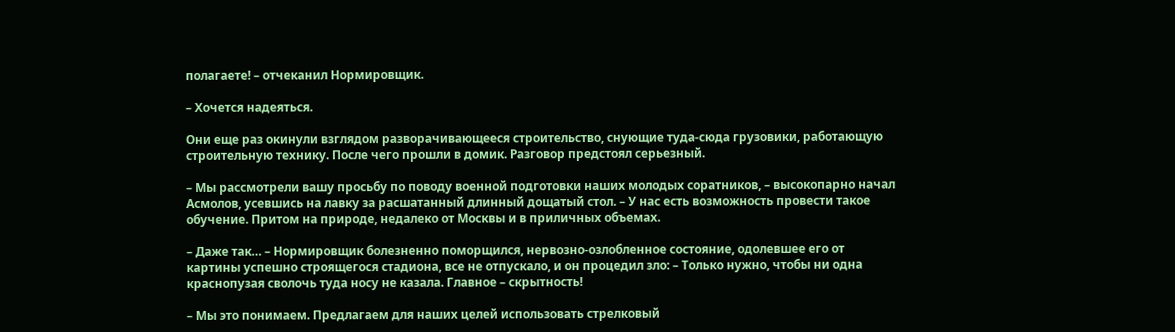полагаете! – отчеканил Нормировщик.

– Хочется надеяться.

Они еще раз окинули взглядом разворачивающееся строительство, снующие туда-сюда грузовики, работающую строительную технику. После чего прошли в домик. Разговор предстоял серьезный.

– Мы рассмотрели вашу просьбу по поводу военной подготовки наших молодых соратников, – высокопарно начал Асмолов, усевшись на лавку за расшатанный длинный дощатый стол. – У нас есть возможность провести такое обучение. Притом на природе, недалеко от Москвы и в приличных объемах.

– Даже так… – Нормировщик болезненно поморщился, нервозно-озлобленное состояние, одолевшее его от картины успешно строящегося стадиона, все не отпускало, и он процедил зло: – Только нужно, чтобы ни одна краснопузая сволочь туда носу не казала. Главное – скрытность!

– Мы это понимаем. Предлагаем для наших целей использовать стрелковый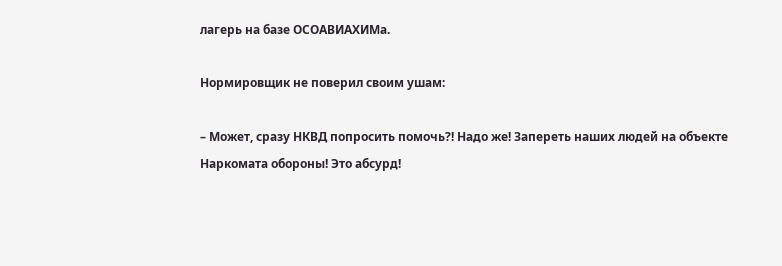лагерь на базе ОСОАВИАХИМа.

Нормировщик не поверил своим ушам:

– Может, сразу НКВД попросить помочь?! Надо же! Запереть наших людей на объекте Наркомата обороны! Это абсурд!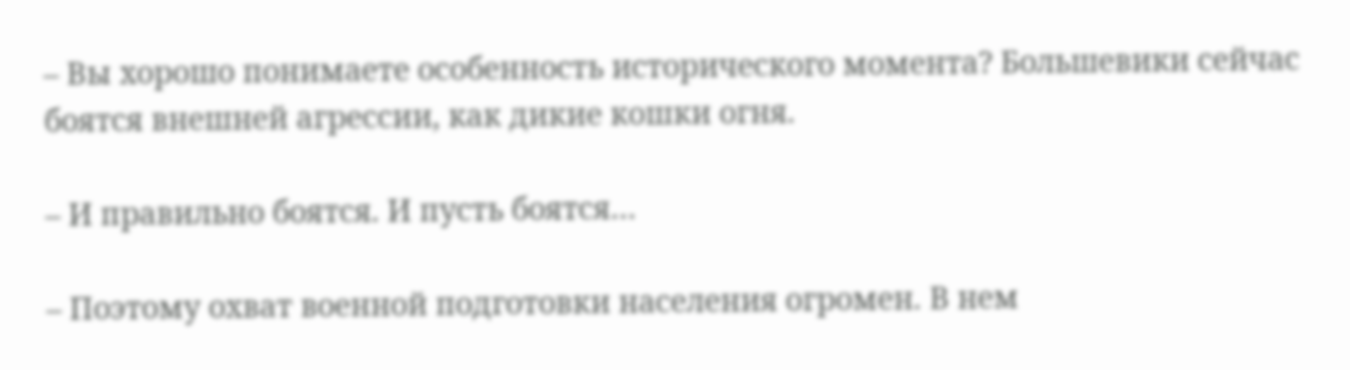– Вы хорошо понимаете особенность исторического момента? Большевики сейчас боятся внешней агрессии, как дикие кошки огня.

– И правильно боятся. И пусть боятся…

– Поэтому охват военной подготовки населения огромен. В нем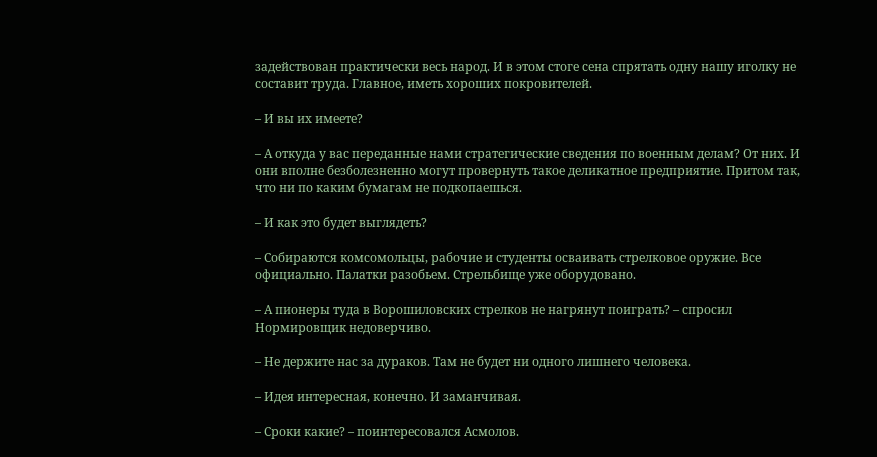задействован практически весь народ. И в этом стоге сена спрятать одну нашу иголку не составит труда. Главное, иметь хороших покровителей.

– И вы их имеете?

– А откуда у вас переданные нами стратегические сведения по военным делам? От них. И они вполне безболезненно могут провернуть такое деликатное предприятие. Притом так, что ни по каким бумагам не подкопаешься.

– И как это будет выглядеть?

– Собираются комсомольцы, рабочие и студенты осваивать стрелковое оружие. Все официально. Палатки разобьем. Стрельбище уже оборудовано.

– А пионеры туда в Ворошиловских стрелков не нагрянут поиграть? – спросил Нормировщик недоверчиво.

– Не держите нас за дураков. Там не будет ни одного лишнего человека.

– Идея интересная, конечно. И заманчивая.

– Сроки какие? – поинтересовался Асмолов.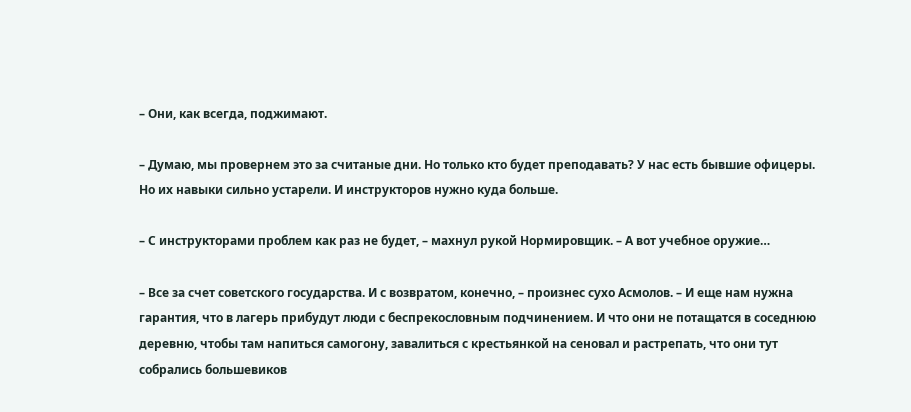– Они, как всегда, поджимают.

– Думаю, мы провернем это за считаные дни. Но только кто будет преподавать? У нас есть бывшие офицеры. Но их навыки сильно устарели. И инструкторов нужно куда больше.

– С инструкторами проблем как раз не будет, – махнул рукой Нормировщик. – А вот учебное оружие…

– Все за счет советского государства. И с возвратом, конечно, – произнес сухо Асмолов. – И еще нам нужна гарантия, что в лагерь прибудут люди с беспрекословным подчинением. И что они не потащатся в соседнюю деревню, чтобы там напиться самогону, завалиться с крестьянкой на сеновал и растрепать, что они тут собрались большевиков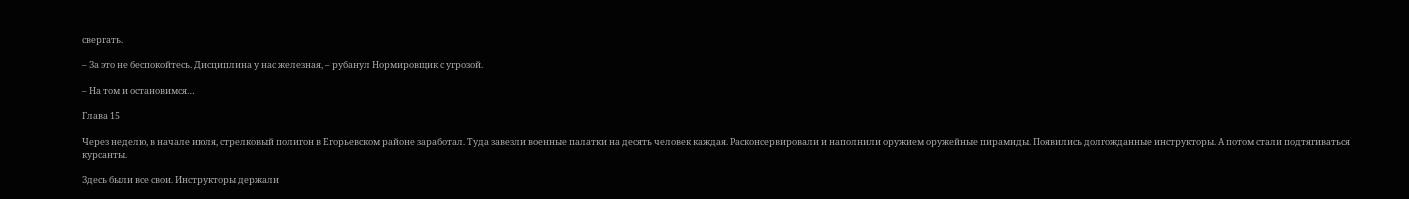свергать.

– За это не беспокойтесь. Дисциплина у нас железная, – рубанул Нормировщик с угрозой.

– На том и остановимся…

Глава 15

Через неделю, в начале июля, стрелковый полигон в Егорьевском районе заработал. Туда завезли военные палатки на десять человек каждая. Расконсервировали и наполнили оружием оружейные пирамиды. Появились долгожданные инструкторы. А потом стали подтягиваться курсанты.

Здесь были все свои. Инструкторы держали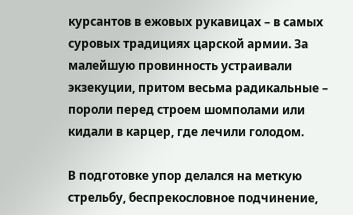курсантов в ежовых рукавицах – в самых суровых традициях царской армии. За малейшую провинность устраивали экзекуции, притом весьма радикальные – пороли перед строем шомполами или кидали в карцер, где лечили голодом.

В подготовке упор делался на меткую стрельбу, беспрекословное подчинение,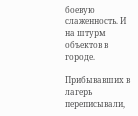боевую слаженность. И на штурм объектов в городе.

Прибывавших в лагерь переписывали,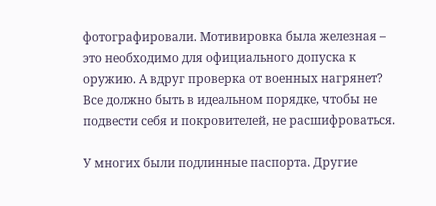фотографировали. Мотивировка была железная – это необходимо для официального допуска к оружию. А вдруг проверка от военных нагрянет? Все должно быть в идеальном порядке, чтобы не подвести себя и покровителей, не расшифроваться.

У многих были подлинные паспорта. Другие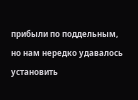прибыли по поддельным, но нам нередко удавалось установить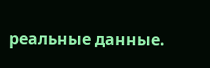реальные данные.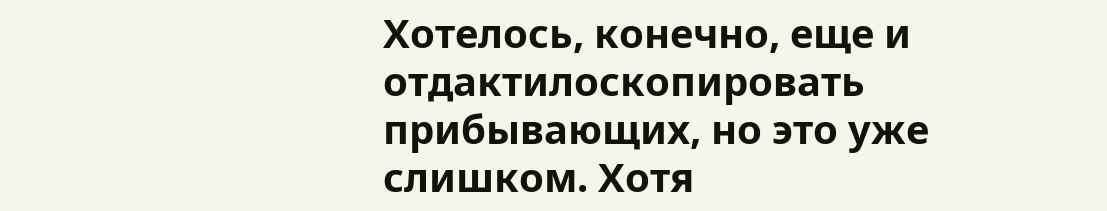Хотелось, конечно, еще и отдактилоскопировать прибывающих, но это уже слишком. Хотя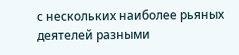с нескольких наиболее рьяных деятелей разными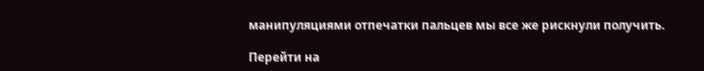манипуляциями отпечатки пальцев мы все же рискнули получить.

Перейти на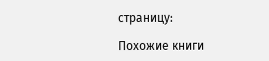страницу:

Похожие книги